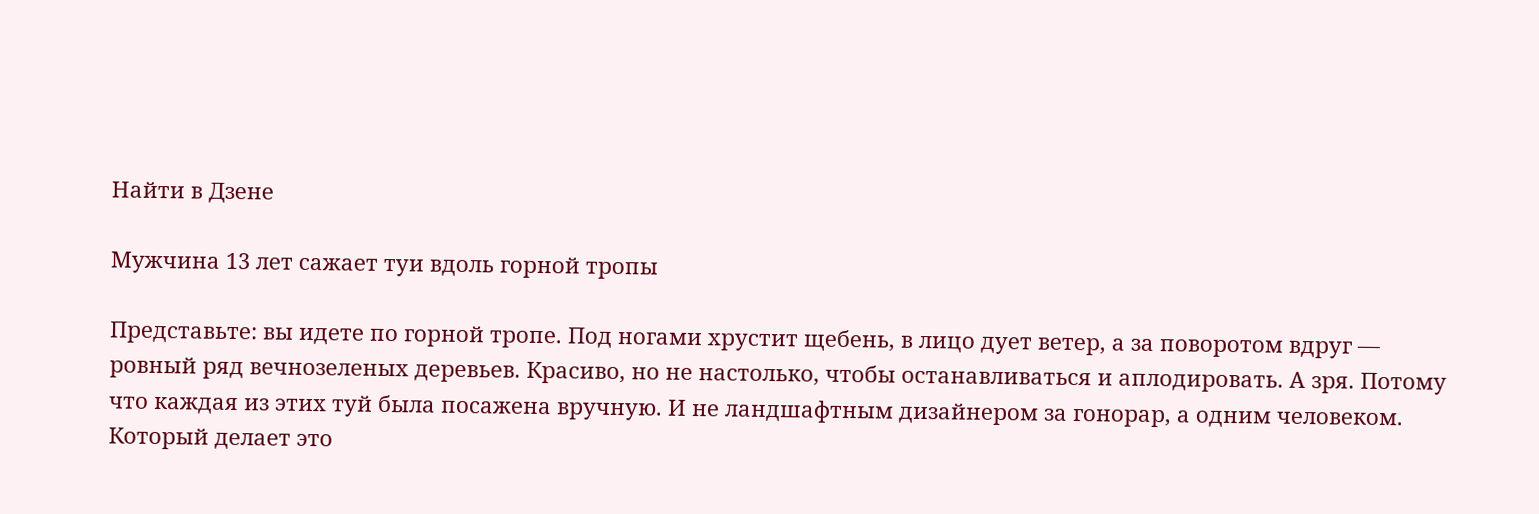Найти в Дзене

Мужчина 13 лет сажает туи вдоль горной тропы

Представьте: вы идете по горной тропе. Под ногами хрустит щебень, в лицо дует ветер, а за поворотом вдруг — ровный ряд вечнозеленых деревьев. Красиво, но не настолько, чтобы останавливаться и аплодировать. А зря. Потому что каждая из этих туй была посажена вручную. И не ландшафтным дизайнером за гонорар, а одним человеком. Который делает это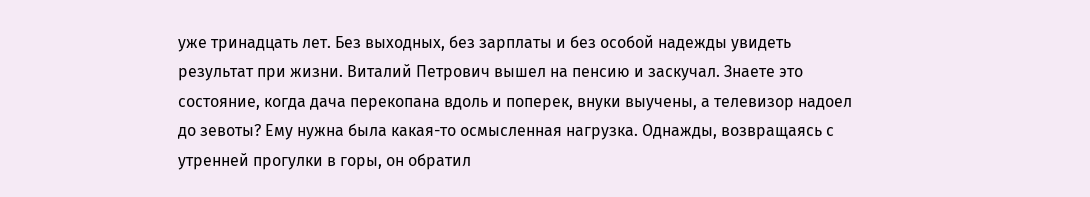уже тринадцать лет. Без выходных, без зарплаты и без особой надежды увидеть результат при жизни. Виталий Петрович вышел на пенсию и заскучал. Знаете это состояние, когда дача перекопана вдоль и поперек, внуки выучены, а телевизор надоел до зевоты? Ему нужна была какая-то осмысленная нагрузка. Однажды, возвращаясь с утренней прогулки в горы, он обратил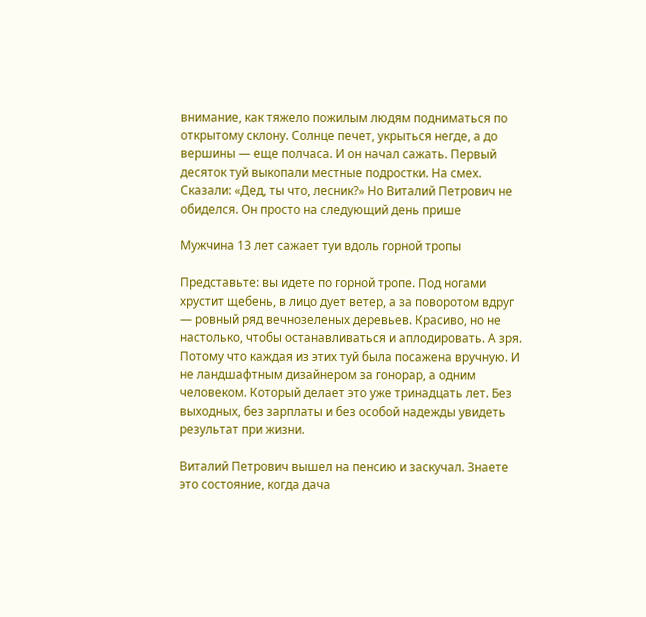внимание, как тяжело пожилым людям подниматься по открытому склону. Солнце печет, укрыться негде, а до вершины — еще полчаса. И он начал сажать. Первый десяток туй выкопали местные подростки. На смех. Сказали: «Дед, ты что, лесник?» Но Виталий Петрович не обиделся. Он просто на следующий день прише

Мужчина 13 лет сажает туи вдоль горной тропы

Представьте: вы идете по горной тропе. Под ногами хрустит щебень, в лицо дует ветер, а за поворотом вдруг — ровный ряд вечнозеленых деревьев. Красиво, но не настолько, чтобы останавливаться и аплодировать. А зря. Потому что каждая из этих туй была посажена вручную. И не ландшафтным дизайнером за гонорар, а одним человеком. Который делает это уже тринадцать лет. Без выходных, без зарплаты и без особой надежды увидеть результат при жизни.

Виталий Петрович вышел на пенсию и заскучал. Знаете это состояние, когда дача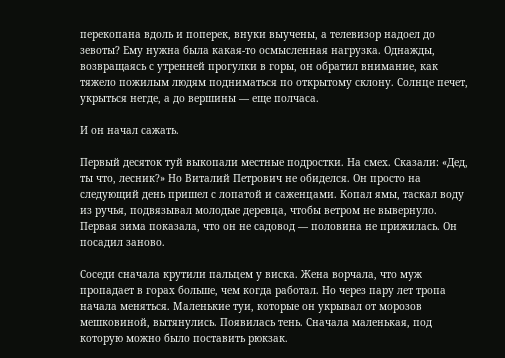перекопана вдоль и поперек, внуки выучены, а телевизор надоел до зевоты? Ему нужна была какая-то осмысленная нагрузка. Однажды, возвращаясь с утренней прогулки в горы, он обратил внимание, как тяжело пожилым людям подниматься по открытому склону. Солнце печет, укрыться негде, а до вершины — еще полчаса.

И он начал сажать.

Первый десяток туй выкопали местные подростки. На смех. Сказали: «Дед, ты что, лесник?» Но Виталий Петрович не обиделся. Он просто на следующий день пришел с лопатой и саженцами. Копал ямы, таскал воду из ручья, подвязывал молодые деревца, чтобы ветром не вывернуло. Первая зима показала, что он не садовод — половина не прижилась. Он посадил заново.

Соседи сначала крутили пальцем у виска. Жена ворчала, что муж пропадает в горах больше, чем когда работал. Но через пару лет тропа начала меняться. Маленькие туи, которые он укрывал от морозов мешковиной, вытянулись. Появилась тень. Сначала маленькая, под которую можно было поставить рюкзак.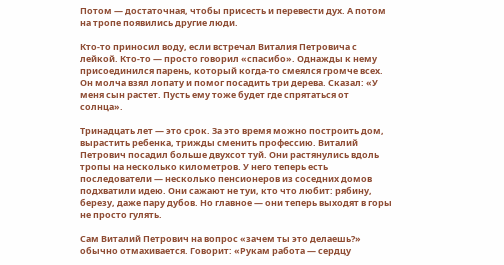Потом — достаточная, чтобы присесть и перевести дух. А потом на тропе появились другие люди.

Кто-то приносил воду, если встречал Виталия Петровича с лейкой. Кто-то — просто говорил «спасибо». Однажды к нему присоединился парень, который когда-то смеялся громче всех. Он молча взял лопату и помог посадить три дерева. Сказал: «У меня сын растет. Пусть ему тоже будет где спрятаться от солнца».

Тринадцать лет — это срок. За это время можно построить дом, вырастить ребенка, трижды сменить профессию. Виталий Петрович посадил больше двухсот туй. Они растянулись вдоль тропы на несколько километров. У него теперь есть последователи — несколько пенсионеров из соседних домов подхватили идею. Они сажают не туи, кто что любит: рябину, березу, даже пару дубов. Но главное — они теперь выходят в горы не просто гулять.

Сам Виталий Петрович на вопрос «зачем ты это делаешь?» обычно отмахивается. Говорит: «Рукам работа — сердцу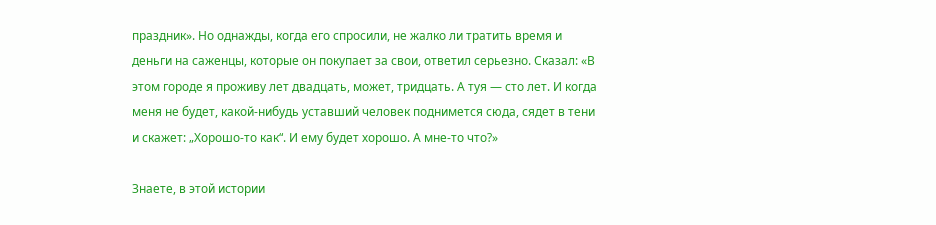праздник». Но однажды, когда его спросили, не жалко ли тратить время и деньги на саженцы, которые он покупает за свои, ответил серьезно. Сказал: «В этом городе я проживу лет двадцать, может, тридцать. А туя — сто лет. И когда меня не будет, какой-нибудь уставший человек поднимется сюда, сядет в тени и скажет: „Хорошо-то как“. И ему будет хорошо. А мне-то что?»

Знаете, в этой истории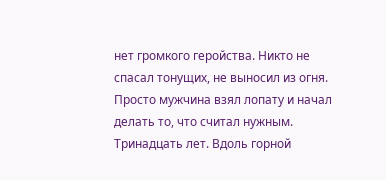нет громкого геройства. Никто не спасал тонущих, не выносил из огня. Просто мужчина взял лопату и начал делать то, что считал нужным. Тринадцать лет. Вдоль горной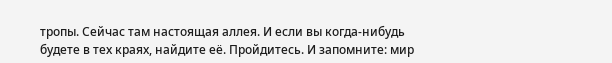тропы. Сейчас там настоящая аллея. И если вы когда-нибудь будете в тех краях, найдите её. Пройдитесь. И запомните: мир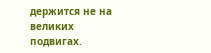держится не на великих подвигах.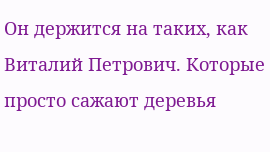Он держится на таких, как Виталий Петрович. Которые просто сажают деревья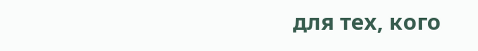для тех, кого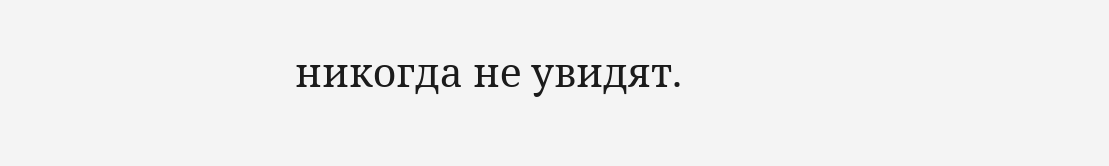никогда не увидят.